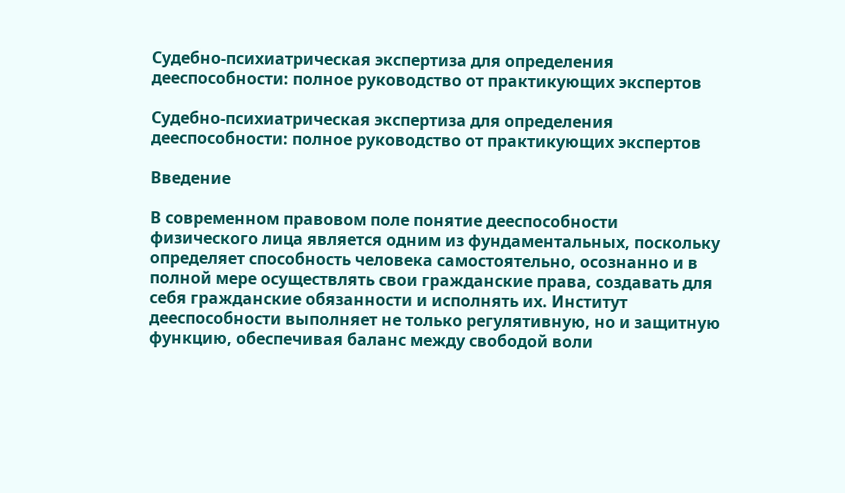Судебно-психиатрическая экспертиза для определения дееспособности: полное руководство от практикующих экспертов

Судебно-психиатрическая экспертиза для определения дееспособности: полное руководство от практикующих экспертов

Введение

В современном правовом поле понятие дееспособности физического лица является одним из фундаментальных, поскольку определяет способность человека самостоятельно, осознанно и в полной мере осуществлять свои гражданские права, создавать для себя гражданские обязанности и исполнять их. Институт дееспособности выполняет не только регулятивную, но и защитную функцию, обеспечивая баланс между свободой воли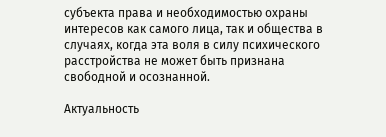субъекта права и необходимостью охраны интересов как самого лица, так и общества в случаях, когда эта воля в силу психического расстройства не может быть признана свободной и осознанной.

Актуальность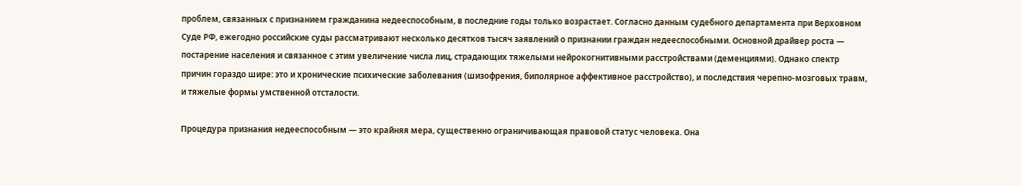проблем, связанных с признанием гражданина недееспособным, в последние годы только возрастает. Согласно данным судебного департамента при Верховном Суде РФ, ежегодно российские суды рассматривают несколько десятков тысяч заявлений о признании граждан недееспособными. Основной драйвер роста — постарение населения и связанное с этим увеличение числа лиц, страдающих тяжелыми нейрокогнитивными расстройствами (деменциями). Однако спектр причин гораздо шире: это и хронические психические заболевания (шизофрения, биполярное аффективное расстройство), и последствия черепно-мозговых травм, и тяжелые формы умственной отсталости.

Процедура признания недееспособным — это крайняя мера, существенно ограничивающая правовой статус человека. Она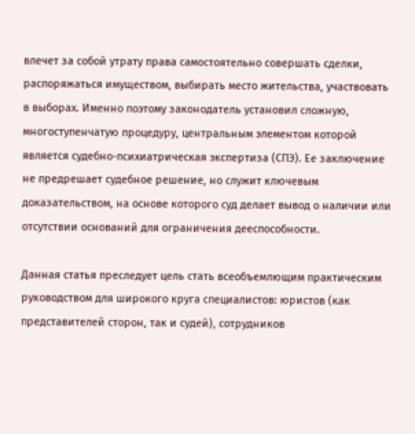влечет за собой утрату права самостоятельно совершать сделки, распоряжаться имуществом, выбирать место жительства, участвовать в выборах. Именно поэтому законодатель установил сложную, многоступенчатую процедуру, центральным элементом которой является судебно-психиатрическая экспертиза (СПЭ). Ее заключение не предрешает судебное решение, но служит ключевым доказательством, на основе которого суд делает вывод о наличии или отсутствии оснований для ограничения дееспособности.

Данная статья преследует цель стать всеобъемлющим практическим руководством для широкого круга специалистов: юристов (как представителей сторон, так и судей), сотрудников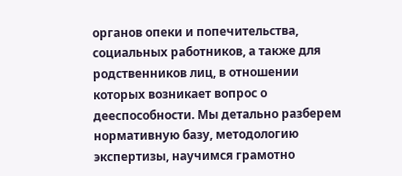органов опеки и попечительства, социальных работников, а также для родственников лиц, в отношении которых возникает вопрос о дееспособности. Мы детально разберем нормативную базу, методологию экспертизы, научимся грамотно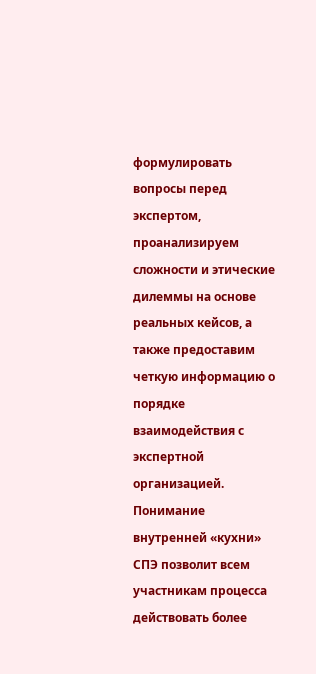формулировать вопросы перед экспертом, проанализируем сложности и этические дилеммы на основе реальных кейсов, а также предоставим четкую информацию о порядке взаимодействия с экспертной организацией. Понимание внутренней «кухни» СПЭ позволит всем участникам процесса действовать более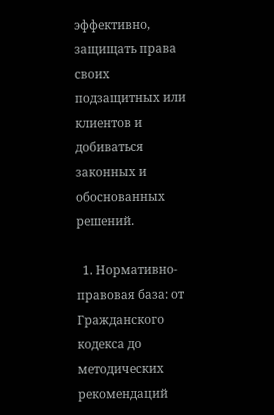эффективно, защищать права своих подзащитных или клиентов и добиваться законных и обоснованных решений.

  1. Нормативно-правовая база: от Гражданского кодекса до методических рекомендаций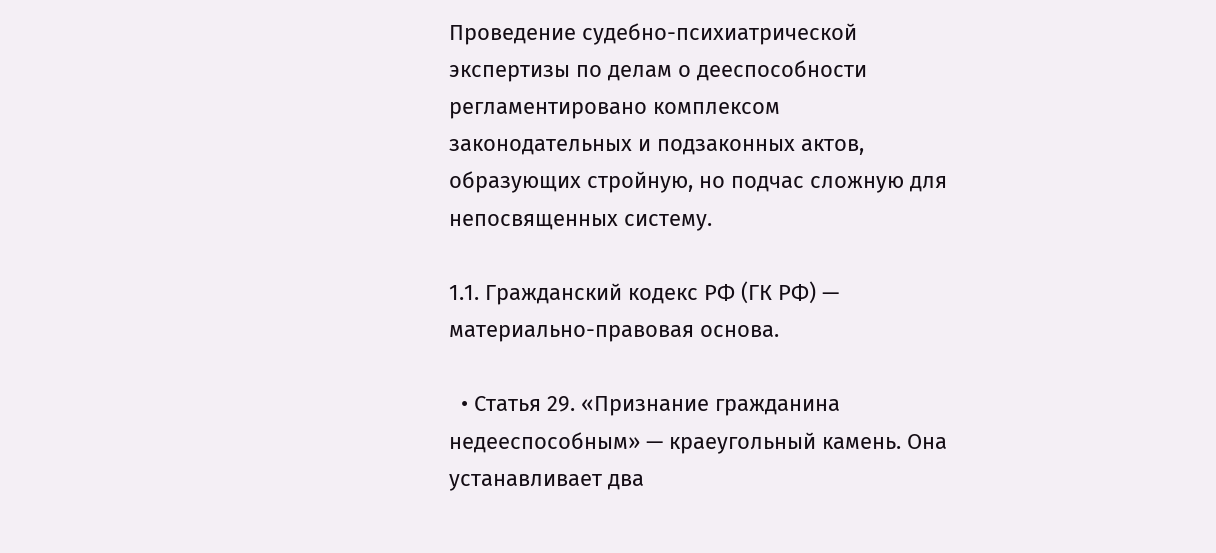Проведение судебно-психиатрической экспертизы по делам о дееспособности регламентировано комплексом законодательных и подзаконных актов, образующих стройную, но подчас сложную для непосвященных систему.

1.1. Гражданский кодекс РФ (ГК РФ) — материально-правовая основа.

  • Статья 29. «Признание гражданина недееспособным» — краеугольный камень. Она устанавливает два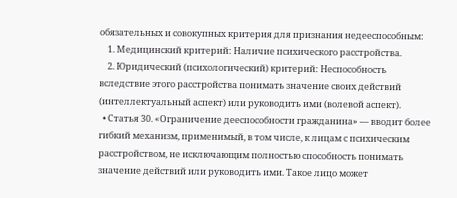обязательных и совокупных критерия для признания недееспособным:
    1. Медицинский критерий: Наличие психического расстройства.
    2. Юридический (психологический) критерий: Неспособность вследствие этого расстройства понимать значение своих действий (интеллектуальный аспект) или руководить ими (волевой аспект).
  • Статья 30. «Ограничение дееспособности гражданина» — вводит более гибкий механизм, применимый, в том числе, к лицам с психическим расстройством, не исключающим полностью способность понимать значение действий или руководить ими. Такое лицо может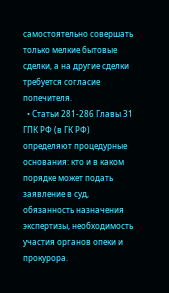самостоятельно совершать только мелкие бытовые сделки, а на другие сделки требуется согласие попечителя.
  • Статьи 281-286 Главы 31 ГПК РФ (в ГК РФ) определяют процедурные основания: кто и в каком порядке может подать заявление в суд, обязанность назначения экспертизы, необходимость участия органов опеки и прокурора.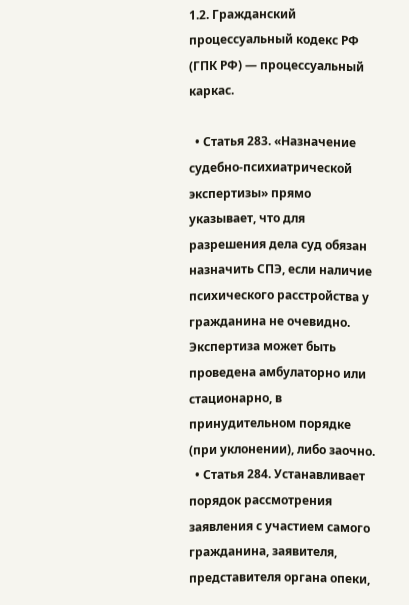1.2. Гражданский процессуальный кодекс РФ (ГПК РФ) — процессуальный каркас.

  • Статья 283. «Назначение судебно-психиатрической экспертизы» прямо указывает, что для разрешения дела суд обязан назначить СПЭ, если наличие психического расстройства у гражданина не очевидно. Экспертиза может быть проведена амбулаторно или стационарно, в принудительном порядке (при уклонении), либо заочно.
  • Статья 284. Устанавливает порядок рассмотрения заявления с участием самого гражданина, заявителя, представителя органа опеки,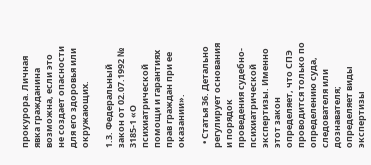прокурора. Личная явка гражданина возможна, если это не создает опасности для его здоровья или окружающих.

1.3. Федеральный закон от 02.07.1992 № 3185-1 «О психиатрической помощи и гарантиях прав граждан при ее оказании».

  • Статья 36. Детально регулирует основания и порядок проведения судебно-психиатрической экспертизы. Именно этот закон определяет, что СПЭ проводится только по определению суда, следователя или дознавателя; определяет виды экспертизы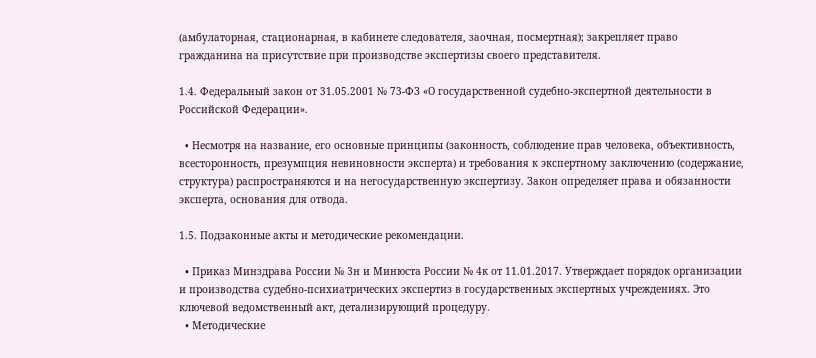(амбулаторная, стационарная, в кабинете следователя, заочная, посмертная); закрепляет право гражданина на присутствие при производстве экспертизы своего представителя.

1.4. Федеральный закон от 31.05.2001 № 73-ФЗ «О государственной судебно-экспертной деятельности в Российской Федерации».

  • Несмотря на название, его основные принципы (законность, соблюдение прав человека, объективность, всесторонность, презумпция невиновности эксперта) и требования к экспертному заключению (содержание, структура) распространяются и на негосударственную экспертизу. Закон определяет права и обязанности эксперта, основания для отвода.

1.5. Подзаконные акты и методические рекомендации.

  • Приказ Минздрава России № 3н и Минюста России № 4к от 11.01.2017. Утверждает порядок организации и производства судебно-психиатрических экспертиз в государственных экспертных учреждениях. Это ключевой ведомственный акт, детализирующий процедуру.
  • Методические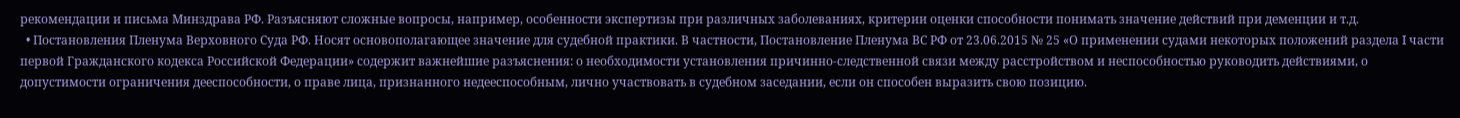рекомендации и письма Минздрава РФ. Разъясняют сложные вопросы, например, особенности экспертизы при различных заболеваниях, критерии оценки способности понимать значение действий при деменции и т.д.
  • Постановления Пленума Верховного Суда РФ. Носят основополагающее значение для судебной практики. В частности, Постановление Пленума ВС РФ от 23.06.2015 № 25 «О применении судами некоторых положений раздела I части первой Гражданского кодекса Российской Федерации» содержит важнейшие разъяснения: о необходимости установления причинно-следственной связи между расстройством и неспособностью руководить действиями, о допустимости ограничения дееспособности, о праве лица, признанного недееспособным, лично участвовать в судебном заседании, если он способен выразить свою позицию.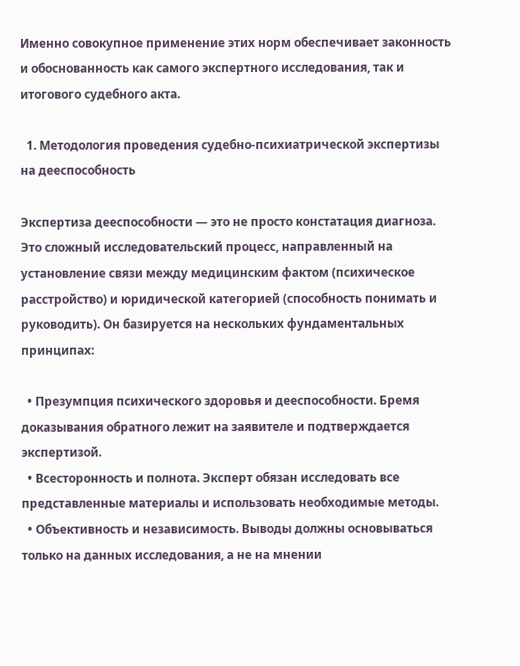Именно совокупное применение этих норм обеспечивает законность и обоснованность как самого экспертного исследования, так и итогового судебного акта.

  1. Методология проведения судебно-психиатрической экспертизы на дееспособность

Экспертиза дееспособности — это не просто констатация диагноза. Это сложный исследовательский процесс, направленный на установление связи между медицинским фактом (психическое расстройство) и юридической категорией (способность понимать и руководить). Он базируется на нескольких фундаментальных принципах:

  • Презумпция психического здоровья и дееспособности. Бремя доказывания обратного лежит на заявителе и подтверждается экспертизой.
  • Всесторонность и полнота. Эксперт обязан исследовать все представленные материалы и использовать необходимые методы.
  • Объективность и независимость. Выводы должны основываться только на данных исследования, а не на мнении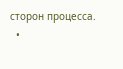сторон процесса.
  •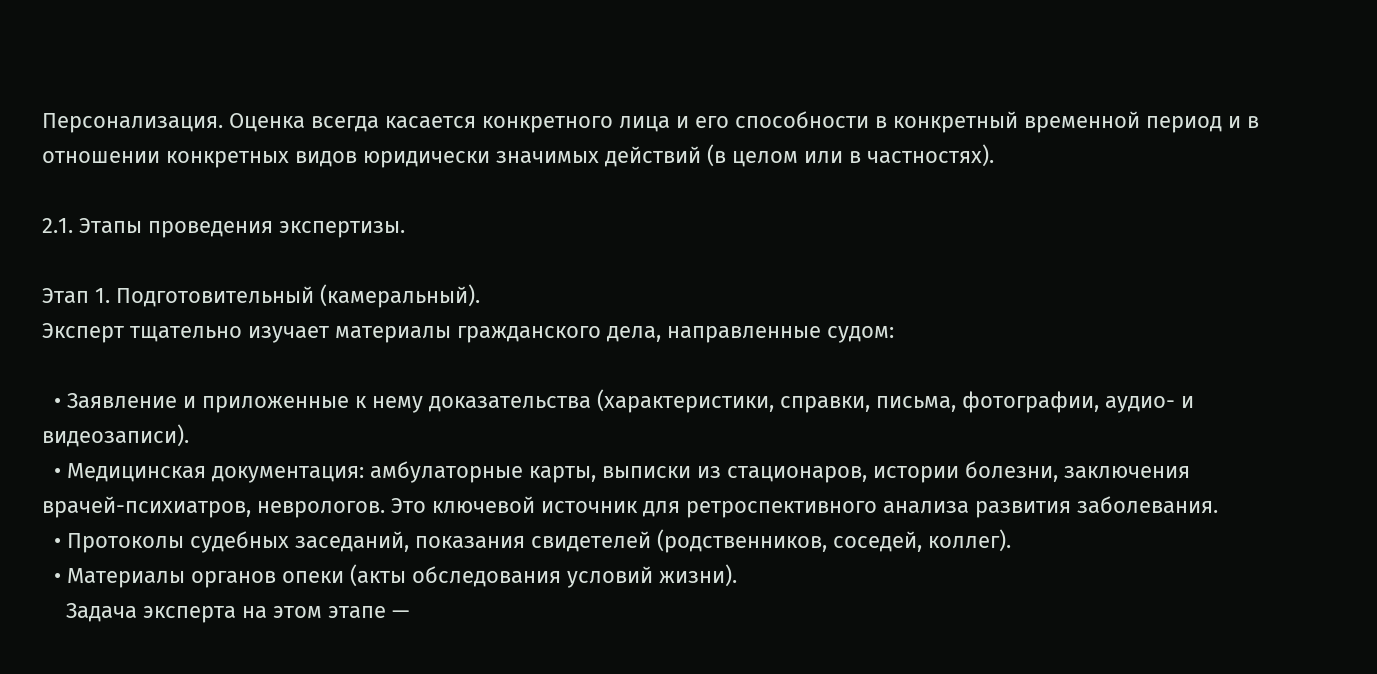Персонализация. Оценка всегда касается конкретного лица и его способности в конкретный временной период и в отношении конкретных видов юридически значимых действий (в целом или в частностях).

2.1. Этапы проведения экспертизы.

Этап 1. Подготовительный (камеральный).
Эксперт тщательно изучает материалы гражданского дела, направленные судом:

  • Заявление и приложенные к нему доказательства (характеристики, справки, письма, фотографии, аудио- и видеозаписи).
  • Медицинская документация: амбулаторные карты, выписки из стационаров, истории болезни, заключения врачей-психиатров, неврологов. Это ключевой источник для ретроспективного анализа развития заболевания.
  • Протоколы судебных заседаний, показания свидетелей (родственников, соседей, коллег).
  • Материалы органов опеки (акты обследования условий жизни).
    Задача эксперта на этом этапе —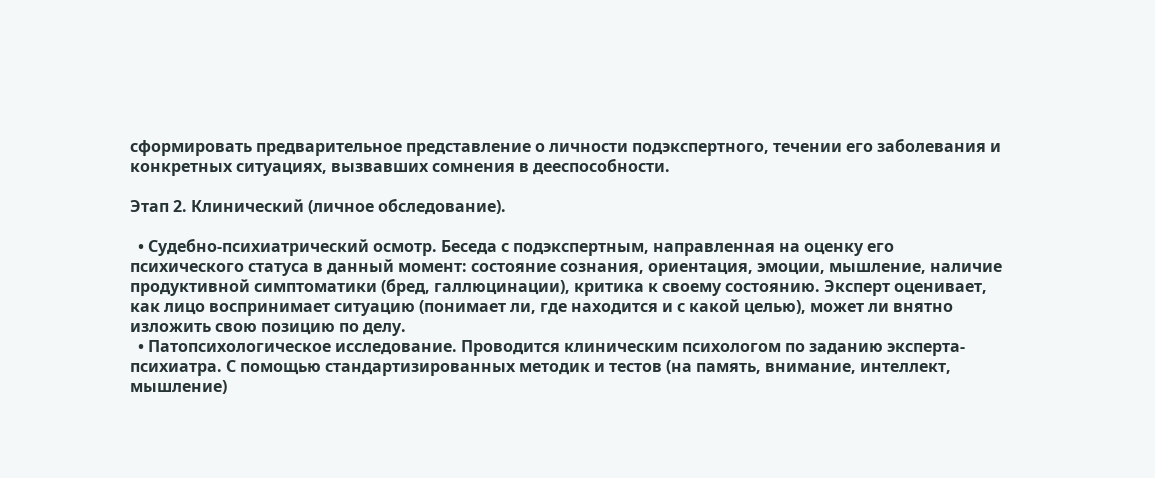сформировать предварительное представление о личности подэкспертного, течении его заболевания и конкретных ситуациях, вызвавших сомнения в дееспособности.

Этап 2. Клинический (личное обследование).

  • Судебно-психиатрический осмотр. Беседа с подэкспертным, направленная на оценку его психического статуса в данный момент: состояние сознания, ориентация, эмоции, мышление, наличие продуктивной симптоматики (бред, галлюцинации), критика к своему состоянию. Эксперт оценивает, как лицо воспринимает ситуацию (понимает ли, где находится и с какой целью), может ли внятно изложить свою позицию по делу.
  • Патопсихологическое исследование. Проводится клиническим психологом по заданию эксперта-психиатра. С помощью стандартизированных методик и тестов (на память, внимание, интеллект, мышление)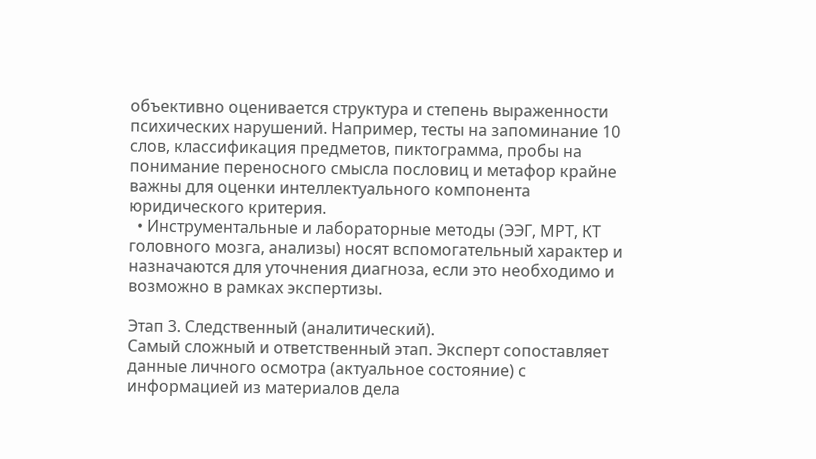объективно оценивается структура и степень выраженности психических нарушений. Например, тесты на запоминание 10 слов, классификация предметов, пиктограмма, пробы на понимание переносного смысла пословиц и метафор крайне важны для оценки интеллектуального компонента юридического критерия.
  • Инструментальные и лабораторные методы (ЭЭГ, МРТ, КТ головного мозга, анализы) носят вспомогательный характер и назначаются для уточнения диагноза, если это необходимо и возможно в рамках экспертизы.

Этап 3. Следственный (аналитический).
Самый сложный и ответственный этап. Эксперт сопоставляет данные личного осмотра (актуальное состояние) с информацией из материалов дела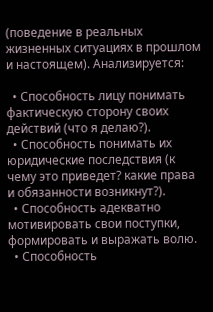(поведение в реальных жизненных ситуациях в прошлом и настоящем). Анализируется:

  • Способность лицу понимать фактическую сторону своих действий (что я делаю?).
  • Способность понимать их юридические последствия (к чему это приведет? какие права и обязанности возникнут?).
  • Способность адекватно мотивировать свои поступки, формировать и выражать волю.
  • Способность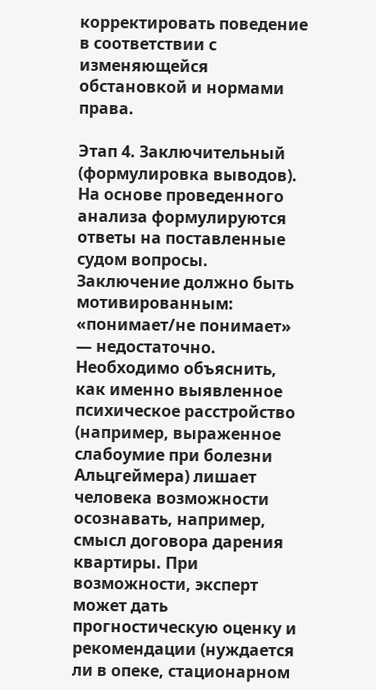корректировать поведение в соответствии с изменяющейся обстановкой и нормами права.

Этап 4. Заключительный (формулировка выводов).
На основе проведенного анализа формулируются ответы на поставленные судом вопросы. Заключение должно быть мотивированным: «понимает/не понимает» — недостаточно. Необходимо объяснить, как именно выявленное психическое расстройство (например, выраженное слабоумие при болезни Альцгеймера) лишает человека возможности осознавать, например, смысл договора дарения квартиры. При возможности, эксперт может дать прогностическую оценку и рекомендации (нуждается ли в опеке, стационарном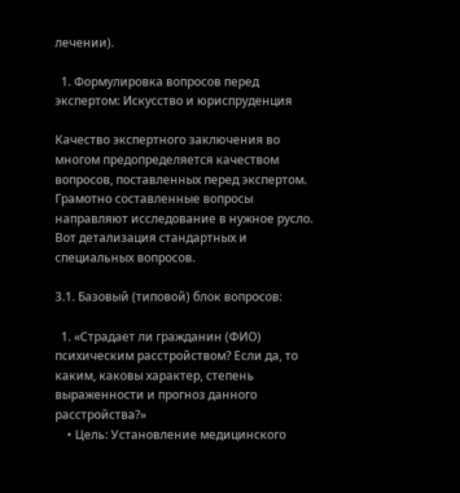лечении).

  1. Формулировка вопросов перед экспертом: Искусство и юриспруденция

Качество экспертного заключения во многом предопределяется качеством вопросов, поставленных перед экспертом. Грамотно составленные вопросы направляют исследование в нужное русло. Вот детализация стандартных и специальных вопросов.

3.1. Базовый (типовой) блок вопросов:

  1. «Страдает ли гражданин (ФИО) психическим расстройством? Если да, то каким, каковы характер, степень выраженности и прогноз данного расстройства?»
    • Цель: Установление медицинского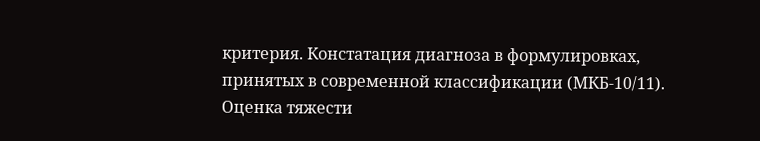критерия. Констатация диагноза в формулировках, принятых в современной классификации (МКБ-10/11). Оценка тяжести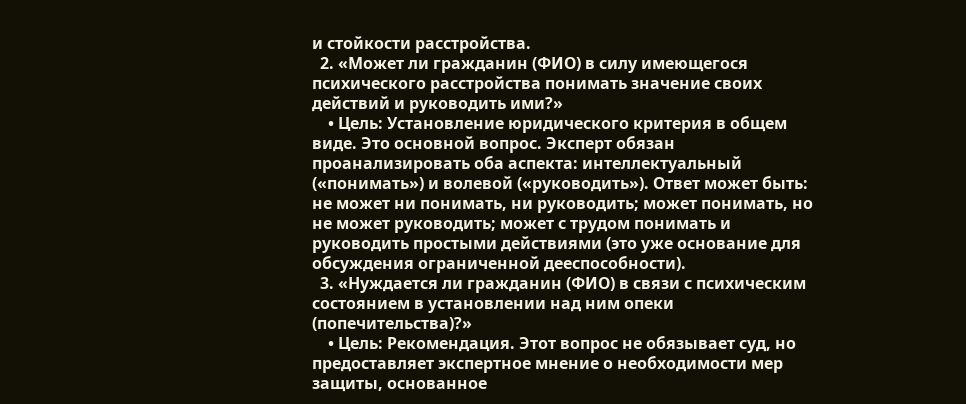и стойкости расстройства.
  2. «Может ли гражданин (ФИО) в силу имеющегося психического расстройства понимать значение своих действий и руководить ими?»
    • Цель: Установление юридического критерия в общем виде. Это основной вопрос. Эксперт обязан проанализировать оба аспекта: интеллектуальный («понимать») и волевой («руководить»). Ответ может быть: не может ни понимать, ни руководить; может понимать, но не может руководить; может с трудом понимать и руководить простыми действиями (это уже основание для обсуждения ограниченной дееспособности).
  3. «Нуждается ли гражданин (ФИО) в связи с психическим состоянием в установлении над ним опеки (попечительства)?»
    • Цель: Рекомендация. Этот вопрос не обязывает суд, но предоставляет экспертное мнение о необходимости мер защиты, основанное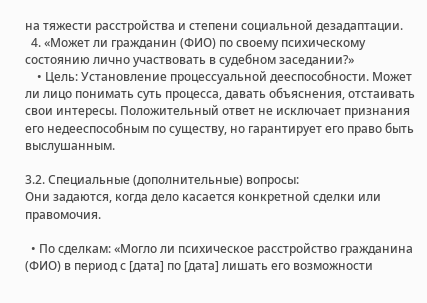на тяжести расстройства и степени социальной дезадаптации.
  4. «Может ли гражданин (ФИО) по своему психическому состоянию лично участвовать в судебном заседании?»
    • Цель: Установление процессуальной дееспособности. Может ли лицо понимать суть процесса, давать объяснения, отстаивать свои интересы. Положительный ответ не исключает признания его недееспособным по существу, но гарантирует его право быть выслушанным.

3.2. Специальные (дополнительные) вопросы:
Они задаются, когда дело касается конкретной сделки или правомочия.

  • По сделкам: «Могло ли психическое расстройство гражданина (ФИО) в период с [дата] по [дата] лишать его возможности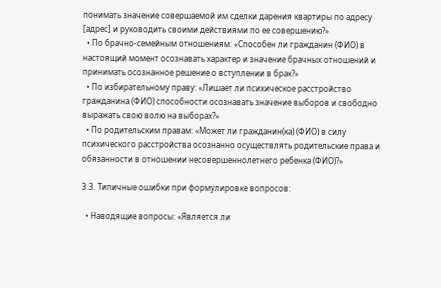понимать значение совершаемой им сделки дарения квартиры по адресу [адрес] и руководить своими действиями по ее совершению?»
  • По брачно-семейным отношениям: «Способен ли гражданин (ФИО) в настоящий момент осознавать характер и значение брачных отношений и принимать осознанное решение о вступлении в брак?»
  • По избирательному праву: «Лишает ли психическое расстройство гражданина (ФИО) способности осознавать значение выборов и свободно выражать свою волю на выборах?»
  • По родительским правам: «Может ли гражданин(ка) (ФИО) в силу психического расстройства осознанно осуществлять родительские права и обязанности в отношении несовершеннолетнего ребенка (ФИО)?»

3.3. Типичные ошибки при формулировке вопросов:

  • Наводящие вопросы: «Является ли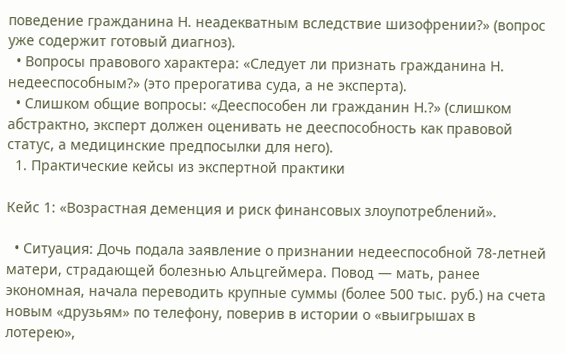поведение гражданина Н. неадекватным вследствие шизофрении?» (вопрос уже содержит готовый диагноз).
  • Вопросы правового характера: «Следует ли признать гражданина Н. недееспособным?» (это прерогатива суда, а не эксперта).
  • Слишком общие вопросы: «Дееспособен ли гражданин Н.?» (слишком абстрактно, эксперт должен оценивать не дееспособность как правовой статус, а медицинские предпосылки для него).
  1. Практические кейсы из экспертной практики

Кейс 1: «Возрастная деменция и риск финансовых злоупотреблений».

  • Ситуация: Дочь подала заявление о признании недееспособной 78-летней матери, страдающей болезнью Альцгеймера. Повод — мать, ранее экономная, начала переводить крупные суммы (более 500 тыс. руб.) на счета новым «друзьям» по телефону, поверив в истории о «выигрышах в лотерею»,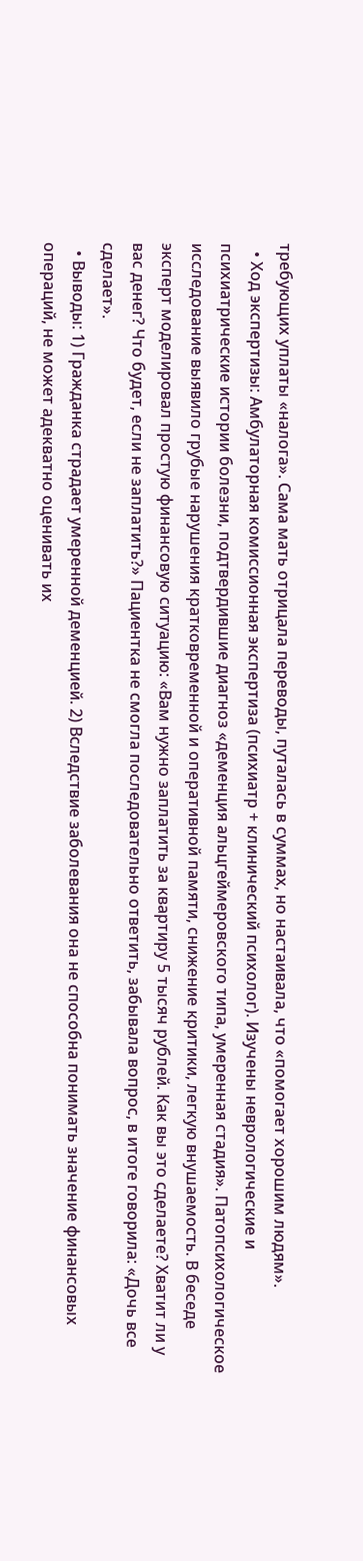требующих уплаты «налога». Сама мать отрицала переводы, путалась в суммах, но настаивала, что «помогает хорошим людям».
  • Ход экспертизы: Амбулаторная комиссионная экспертиза (психиатр + клинический психолог). Изучены неврологические и психиатрические истории болезни, подтвердившие диагноз «деменция альцгеймеровского типа, умеренная стадия». Патопсихологическое исследование выявило грубые нарушения кратковременной и оперативной памяти, снижение критики, легкую внушаемость. В беседе эксперт моделировал простую финансовую ситуацию: «Вам нужно заплатить за квартиру 5 тысяч рублей. Как вы это сделаете? Хватит ли у вас денег? Что будет, если не заплатить?» Пациентка не смогла последовательно ответить, забывала вопрос, в итоге говорила: «Дочь все сделает».
  • Выводы: 1) Гражданка страдает умеренной деменцией. 2) Вследствие заболевания она не способна понимать значение финансовых операций, не может адекватно оценивать их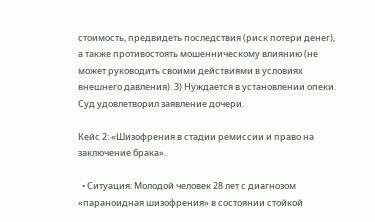стоимость, предвидеть последствия (риск потери денег), а также противостоять мошенническому влиянию (не может руководить своими действиями в условиях внешнего давления). 3) Нуждается в установлении опеки. Суд удовлетворил заявление дочери.

Кейс 2: «Шизофрения в стадии ремиссии и право на заключение брака».

  • Ситуация: Молодой человек 28 лет с диагнозом «параноидная шизофрения» в состоянии стойкой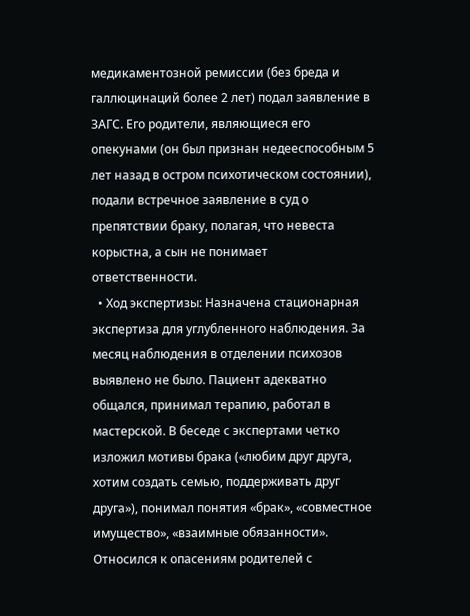медикаментозной ремиссии (без бреда и галлюцинаций более 2 лет) подал заявление в ЗАГС. Его родители, являющиеся его опекунами (он был признан недееспособным 5 лет назад в остром психотическом состоянии), подали встречное заявление в суд о препятствии браку, полагая, что невеста корыстна, а сын не понимает ответственности.
  • Ход экспертизы: Назначена стационарная экспертиза для углубленного наблюдения. За месяц наблюдения в отделении психозов выявлено не было. Пациент адекватно общался, принимал терапию, работал в мастерской. В беседе с экспертами четко изложил мотивы брака («любим друг друга, хотим создать семью, поддерживать друг друга»), понимал понятия «брак», «совместное имущество», «взаимные обязанности». Относился к опасениям родителей с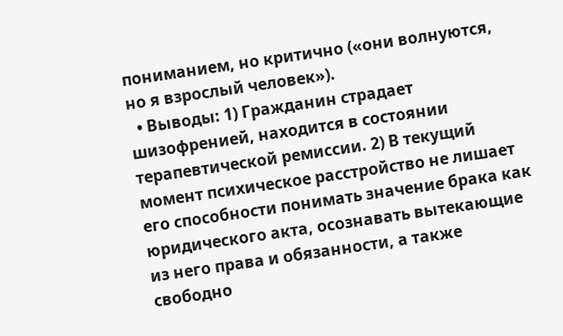пониманием, но критично («они волнуются, но я взрослый человек»).
  • Выводы: 1) Гражданин страдает шизофренией, находится в состоянии терапевтической ремиссии. 2) В текущий момент психическое расстройство не лишает его способности понимать значение брака как юридического акта, осознавать вытекающие из него права и обязанности, а также свободно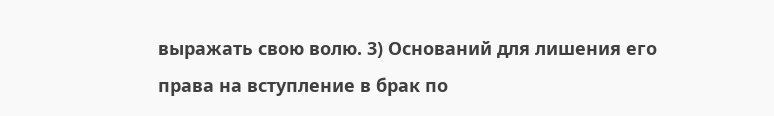выражать свою волю. 3) Оснований для лишения его права на вступление в брак по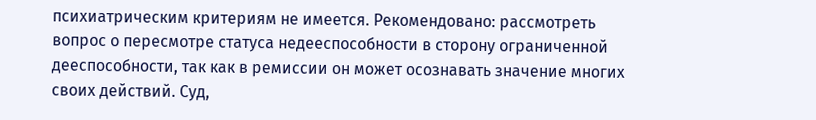психиатрическим критериям не имеется. Рекомендовано: рассмотреть вопрос о пересмотре статуса недееспособности в сторону ограниченной дееспособности, так как в ремиссии он может осознавать значение многих своих действий. Суд,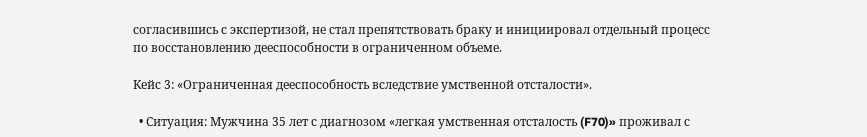согласившись с экспертизой, не стал препятствовать браку и инициировал отдельный процесс по восстановлению дееспособности в ограниченном объеме.

Кейс 3: «Ограниченная дееспособность вследствие умственной отсталости».

  • Ситуация: Мужчина 35 лет с диагнозом «легкая умственная отсталость (F70)» проживал с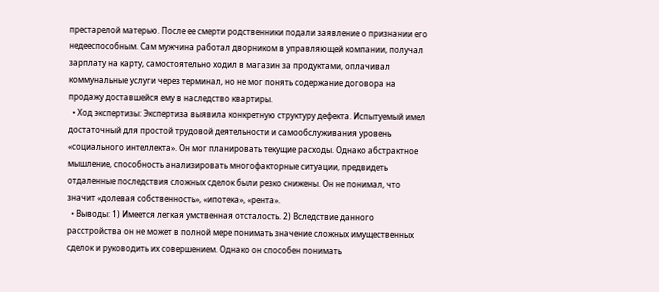престарелой матерью. После ее смерти родственники подали заявление о признании его недееспособным. Сам мужчина работал дворником в управляющей компании, получал зарплату на карту, самостоятельно ходил в магазин за продуктами, оплачивал коммунальные услуги через терминал, но не мог понять содержание договора на продажу доставшейся ему в наследство квартиры.
  • Ход экспертизы: Экспертиза выявила конкретную структуру дефекта. Испытуемый имел достаточный для простой трудовой деятельности и самообслуживания уровень «социального интеллекта». Он мог планировать текущие расходы. Однако абстрактное мышление, способность анализировать многофакторные ситуации, предвидеть отдаленные последствия сложных сделок были резко снижены. Он не понимал, что значит «долевая собственность», «ипотека», «рента».
  • Выводы: 1) Имеется легкая умственная отсталость. 2) Вследствие данного расстройства он не может в полной мере понимать значение сложных имущественных сделок и руководить их совершением. Однако он способен понимать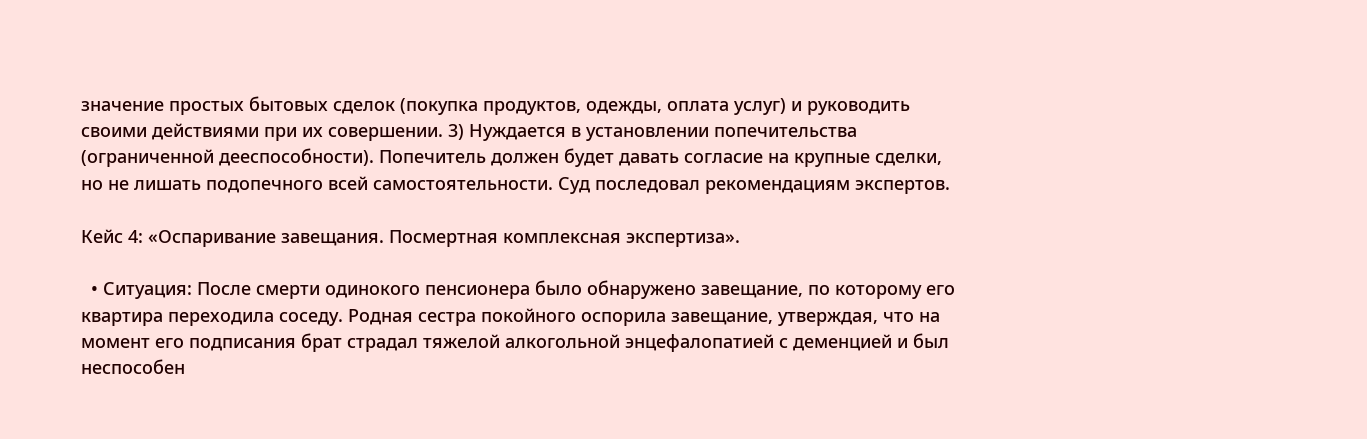значение простых бытовых сделок (покупка продуктов, одежды, оплата услуг) и руководить своими действиями при их совершении. 3) Нуждается в установлении попечительства (ограниченной дееспособности). Попечитель должен будет давать согласие на крупные сделки, но не лишать подопечного всей самостоятельности. Суд последовал рекомендациям экспертов.

Кейс 4: «Оспаривание завещания. Посмертная комплексная экспертиза».

  • Ситуация: После смерти одинокого пенсионера было обнаружено завещание, по которому его квартира переходила соседу. Родная сестра покойного оспорила завещание, утверждая, что на момент его подписания брат страдал тяжелой алкогольной энцефалопатией с деменцией и был неспособен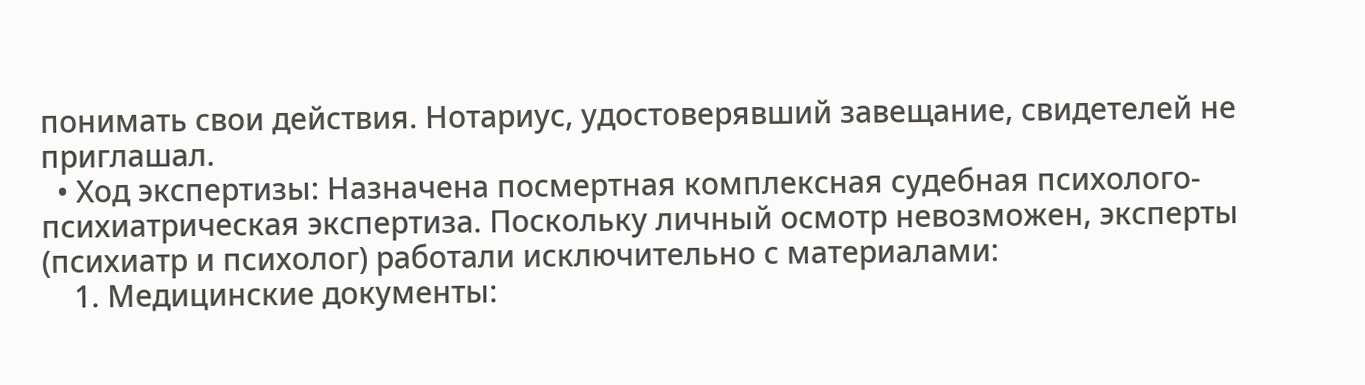понимать свои действия. Нотариус, удостоверявший завещание, свидетелей не приглашал.
  • Ход экспертизы: Назначена посмертная комплексная судебная психолого-психиатрическая экспертиза. Поскольку личный осмотр невозможен, эксперты (психиатр и психолог) работали исключительно с материалами:
    1. Медицинские документы: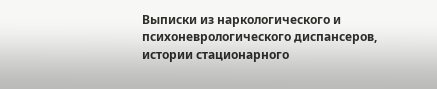Выписки из наркологического и психоневрологического диспансеров, истории стационарного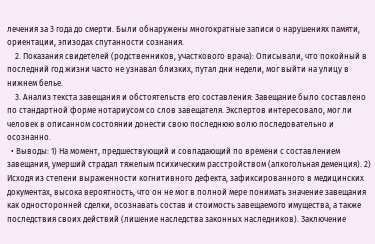лечения за 3 года до смерти. Были обнаружены многократные записи о нарушениях памяти, ориентации, эпизодах спутанности сознания.
    2. Показания свидетелей (родственников, участкового врача): Описывали, что покойный в последний год жизни часто не узнавал близких, путал дни недели, мог выйти на улицу в нижнем белье.
    3. Анализ текста завещания и обстоятельств его составления: Завещание было составлено по стандартной форме нотариусом со слов завещателя. Экспертов интересовало, мог ли человек в описанном состоянии донести свою последнюю волю последовательно и осознанно.
  • Выводы: 1) На момент, предшествующий и совпадающий по времени с составлением завещания, умерший страдал тяжелым психическим расстройством (алкогольная деменция). 2) Исходя из степени выраженности когнитивного дефекта, зафиксированного в медицинских документах, высока вероятность, что он не мог в полной мере понимать значение завещания как односторонней сделки, осознавать состав и стоимость завещаемого имущества, а также последствия своих действий (лишение наследства законных наследников). Заключение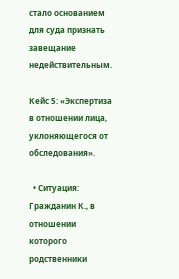стало основанием для суда признать завещание недействительным.

Кейс 5: «Экспертиза в отношении лица, уклоняющегося от обследования».

  • Ситуация: Гражданин К., в отношении которого родственники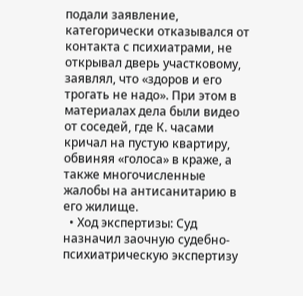подали заявление, категорически отказывался от контакта с психиатрами, не открывал дверь участковому, заявлял, что «здоров и его трогать не надо». При этом в материалах дела были видео от соседей, где К. часами кричал на пустую квартиру, обвиняя «голоса» в краже, а также многочисленные жалобы на антисанитарию в его жилище.
  • Ход экспертизы: Суд назначил заочную судебно-психиатрическую экспертизу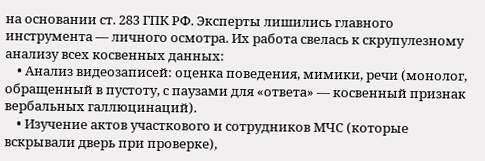на основании ст. 283 ГПК РФ. Эксперты лишились главного инструмента — личного осмотра. Их работа свелась к скрупулезному анализу всех косвенных данных:
    • Анализ видеозаписей: оценка поведения, мимики, речи (монолог, обращенный в пустоту, с паузами для «ответа» — косвенный признак вербальных галлюцинаций).
    • Изучение актов участкового и сотрудников МЧС (которые вскрывали дверь при проверке),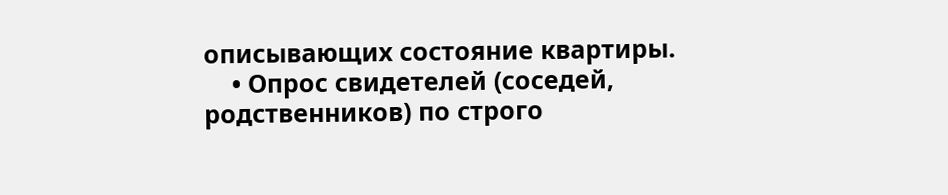описывающих состояние квартиры.
    • Опрос свидетелей (соседей, родственников) по строго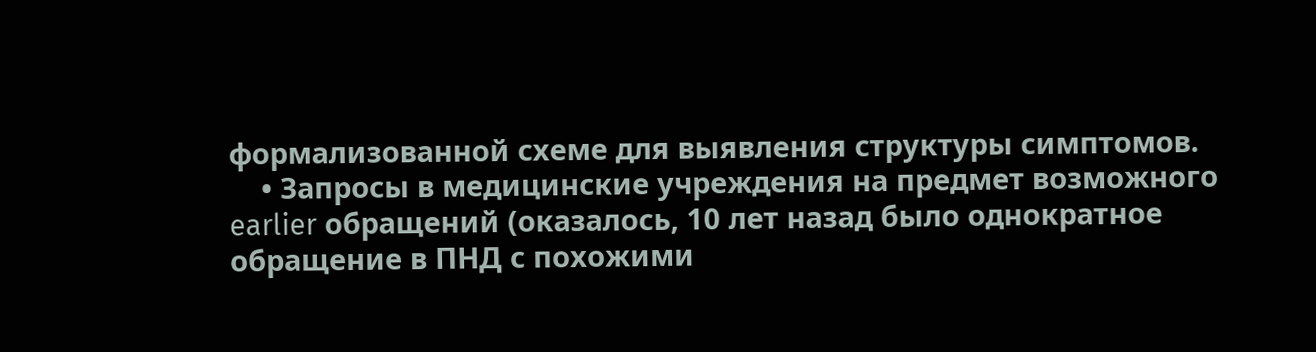формализованной схеме для выявления структуры симптомов.
    • Запросы в медицинские учреждения на предмет возможного earlier обращений (оказалось, 10 лет назад было однократное обращение в ПНД с похожими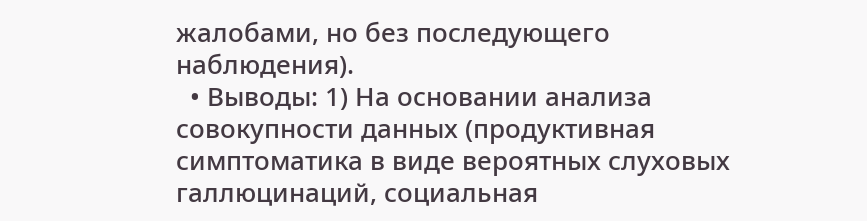жалобами, но без последующего наблюдения).
  • Выводы: 1) На основании анализа совокупности данных (продуктивная симптоматика в виде вероятных слуховых галлюцинаций, социальная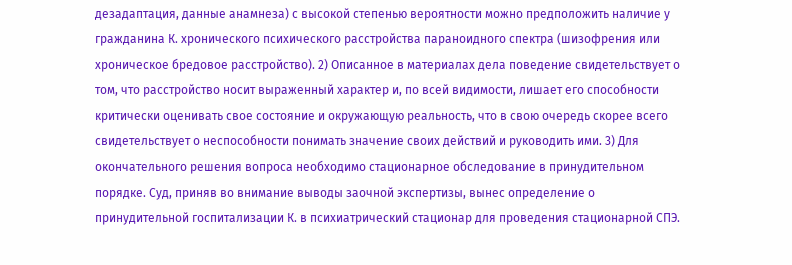дезадаптация, данные анамнеза) с высокой степенью вероятности можно предположить наличие у гражданина К. хронического психического расстройства параноидного спектра (шизофрения или хроническое бредовое расстройство). 2) Описанное в материалах дела поведение свидетельствует о том, что расстройство носит выраженный характер и, по всей видимости, лишает его способности критически оценивать свое состояние и окружающую реальность, что в свою очередь скорее всего свидетельствует о неспособности понимать значение своих действий и руководить ими. 3) Для окончательного решения вопроса необходимо стационарное обследование в принудительном порядке. Суд, приняв во внимание выводы заочной экспертизы, вынес определение о принудительной госпитализации К. в психиатрический стационар для проведения стационарной СПЭ.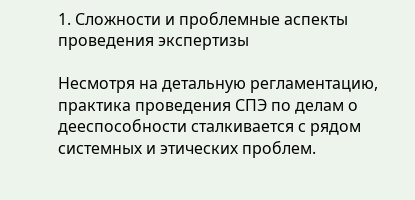1. Сложности и проблемные аспекты проведения экспертизы

Несмотря на детальную регламентацию, практика проведения СПЭ по делам о дееспособности сталкивается с рядом системных и этических проблем.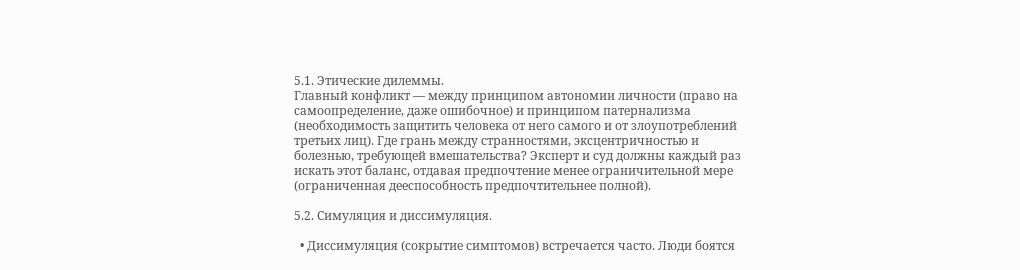5.1. Этические дилеммы.
Главный конфликт — между принципом автономии личности (право на самоопределение, даже ошибочное) и принципом патернализма (необходимость защитить человека от него самого и от злоупотреблений третьих лиц). Где грань между странностями, эксцентричностью и болезнью, требующей вмешательства? Эксперт и суд должны каждый раз искать этот баланс, отдавая предпочтение менее ограничительной мере (ограниченная дееспособность предпочтительнее полной).

5.2. Симуляция и диссимуляция.

  • Диссимуляция (сокрытие симптомов) встречается часто. Люди боятся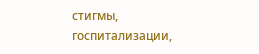стигмы, госпитализации,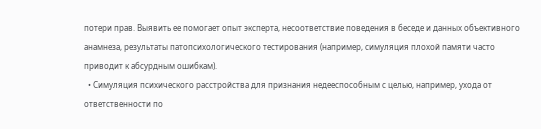потери прав. Выявить ее помогает опыт эксперта, несоответствие поведения в беседе и данных объективного анамнеза, результаты патопсихологического тестирования (например, симуляция плохой памяти часто приводит к абсурдным ошибкам).
  • Симуляция психического расстройства для признания недееспособным с целью, например, ухода от ответственности по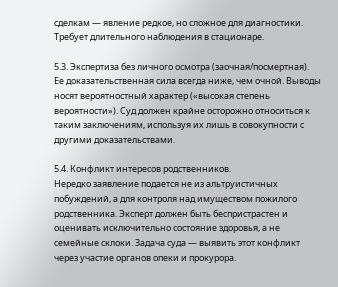сделкам — явление редкое, но сложное для диагностики. Требует длительного наблюдения в стационаре.

5.3. Экспертиза без личного осмотра (заочная/посмертная).
Ее доказательственная сила всегда ниже, чем очной. Выводы носят вероятностный характер («высокая степень вероятности»). Суд должен крайне осторожно относиться к таким заключениям, используя их лишь в совокупности с другими доказательствами.

5.4. Конфликт интересов родственников.
Нередко заявление подается не из альтруистичных побуждений, а для контроля над имуществом пожилого родственника. Эксперт должен быть беспристрастен и оценивать исключительно состояние здоровья, а не семейные склоки. Задача суда — выявить этот конфликт через участие органов опеки и прокурора.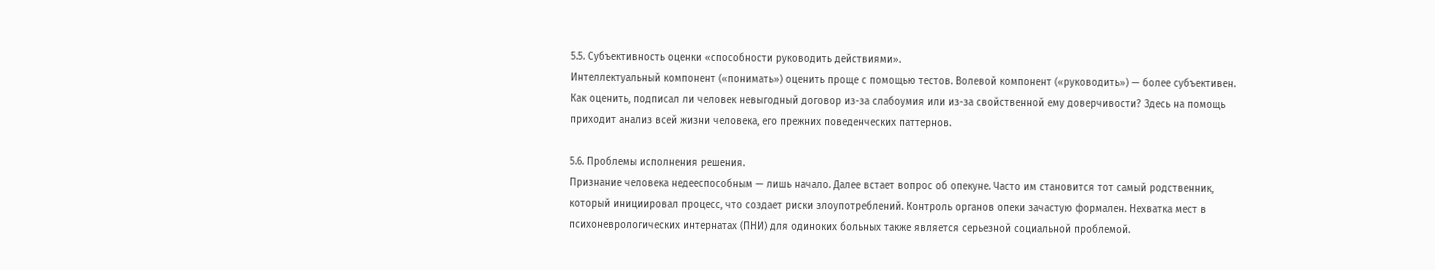5.5. Субъективность оценки «способности руководить действиями».
Интеллектуальный компонент («понимать») оценить проще с помощью тестов. Волевой компонент («руководить») — более субъективен. Как оценить, подписал ли человек невыгодный договор из-за слабоумия или из-за свойственной ему доверчивости? Здесь на помощь приходит анализ всей жизни человека, его прежних поведенческих паттернов.

5.6. Проблемы исполнения решения.
Признание человека недееспособным — лишь начало. Далее встает вопрос об опекуне. Часто им становится тот самый родственник, который инициировал процесс, что создает риски злоупотреблений. Контроль органов опеки зачастую формален. Нехватка мест в психоневрологических интернатах (ПНИ) для одиноких больных также является серьезной социальной проблемой.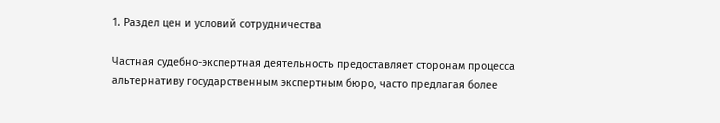1. Раздел цен и условий сотрудничества

Частная судебно-экспертная деятельность предоставляет сторонам процесса альтернативу государственным экспертным бюро, часто предлагая более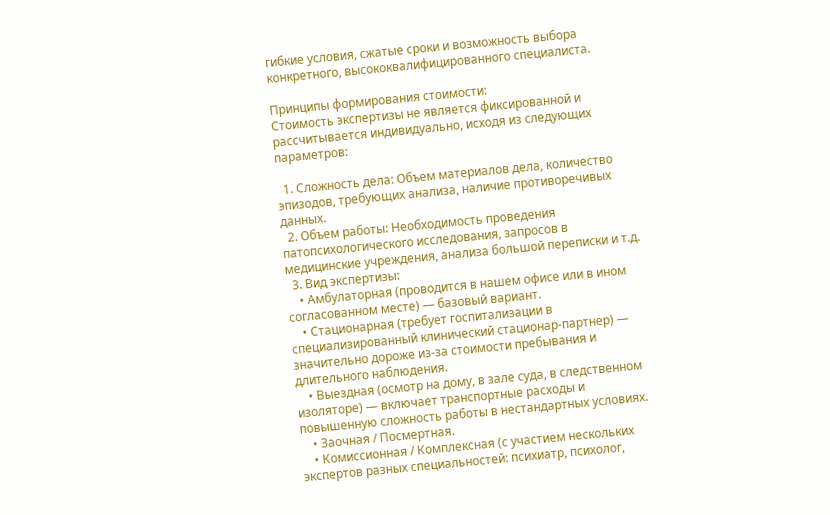гибкие условия, сжатые сроки и возможность выбора конкретного, высококвалифицированного специалиста.

Принципы формирования стоимости:
Стоимость экспертизы не является фиксированной и рассчитывается индивидуально, исходя из следующих параметров:

  1. Сложность дела: Объем материалов дела, количество эпизодов, требующих анализа, наличие противоречивых данных.
  2. Объем работы: Необходимость проведения патопсихологического исследования, запросов в медицинские учреждения, анализа большой переписки и т.д.
  3. Вид экспертизы:
    • Амбулаторная (проводится в нашем офисе или в ином согласованном месте) — базовый вариант.
    • Стационарная (требует госпитализации в специализированный клинический стационар-партнер) — значительно дороже из-за стоимости пребывания и длительного наблюдения.
    • Выездная (осмотр на дому, в зале суда, в следственном изоляторе) — включает транспортные расходы и повышенную сложность работы в нестандартных условиях.
    • Заочная / Посмертная.
    • Комиссионная / Комплексная (с участием нескольких экспертов разных специальностей: психиатр, психолог,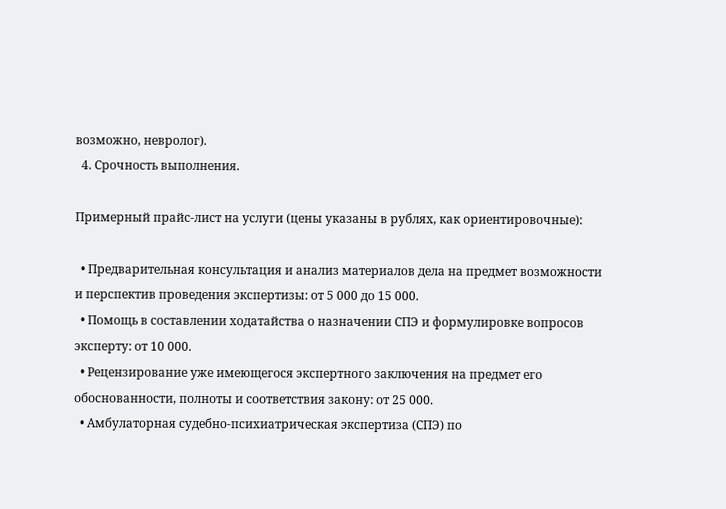возможно, невролог).
  4. Срочность выполнения.

Примерный прайс-лист на услуги (цены указаны в рублях, как ориентировочные):

  • Предварительная консультация и анализ материалов дела на предмет возможности и перспектив проведения экспертизы: от 5 000 до 15 000.
  • Помощь в составлении ходатайства о назначении СПЭ и формулировке вопросов эксперту: от 10 000.
  • Рецензирование уже имеющегося экспертного заключения на предмет его обоснованности, полноты и соответствия закону: от 25 000.
  • Амбулаторная судебно-психиатрическая экспертиза (СПЭ) по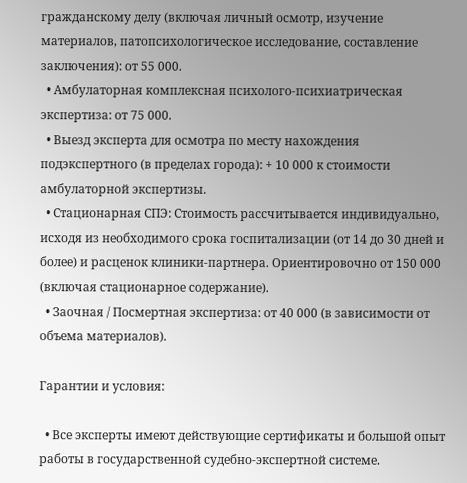гражданскому делу (включая личный осмотр, изучение материалов, патопсихологическое исследование, составление заключения): от 55 000.
  • Амбулаторная комплексная психолого-психиатрическая экспертиза: от 75 000.
  • Выезд эксперта для осмотра по месту нахождения подэкспертного (в пределах города): + 10 000 к стоимости амбулаторной экспертизы.
  • Стационарная СПЭ: Стоимость рассчитывается индивидуально, исходя из необходимого срока госпитализации (от 14 до 30 дней и более) и расценок клиники-партнера. Ориентировочно от 150 000 (включая стационарное содержание).
  • Заочная / Посмертная экспертиза: от 40 000 (в зависимости от объема материалов).

Гарантии и условия:

  • Все эксперты имеют действующие сертификаты и большой опыт работы в государственной судебно-экспертной системе.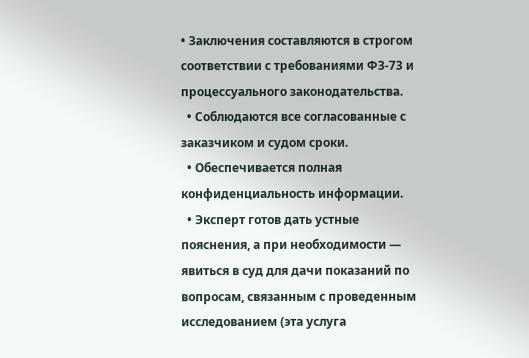• Заключения составляются в строгом соответствии с требованиями ФЗ-73 и процессуального законодательства.
  • Соблюдаются все согласованные с заказчиком и судом сроки.
  • Обеспечивается полная конфиденциальность информации.
  • Эксперт готов дать устные пояснения, а при необходимости — явиться в суд для дачи показаний по вопросам, связанным с проведенным исследованием (эта услуга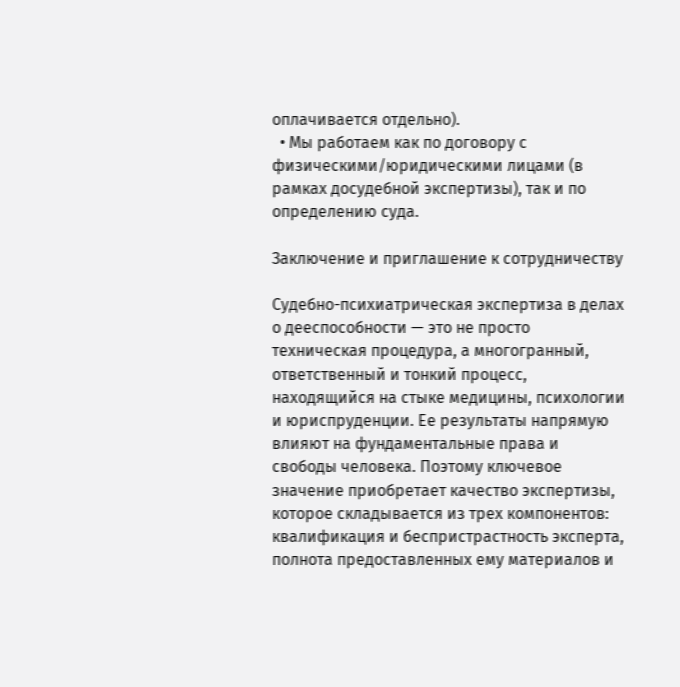оплачивается отдельно).
  • Мы работаем как по договору с физическими/юридическими лицами (в рамках досудебной экспертизы), так и по определению суда.

Заключение и приглашение к сотрудничеству

Судебно-психиатрическая экспертиза в делах о дееспособности — это не просто техническая процедура, а многогранный, ответственный и тонкий процесс, находящийся на стыке медицины, психологии и юриспруденции. Ее результаты напрямую влияют на фундаментальные права и свободы человека. Поэтому ключевое значение приобретает качество экспертизы, которое складывается из трех компонентов: квалификация и беспристрастность эксперта, полнота предоставленных ему материалов и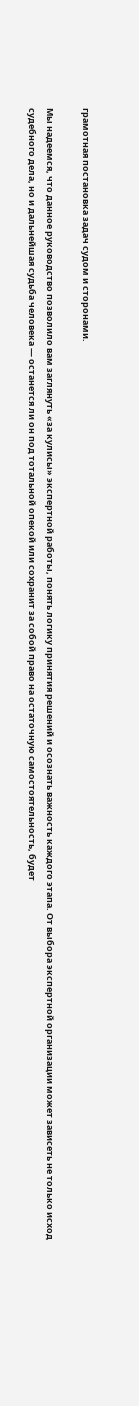грамотная постановка задач судом и сторонами.

Мы надеемся, что данное руководство позволило вам заглянуть «за кулисы» экспертной работы, понять логику принятия решений и осознать важность каждого этапа. От выбора экспертной организации может зависеть не только исход судебного дела, но и дальнейшая судьба человека — останется ли он под тотальной опекой или сохранит за собой право на остаточную самостоятельность, будет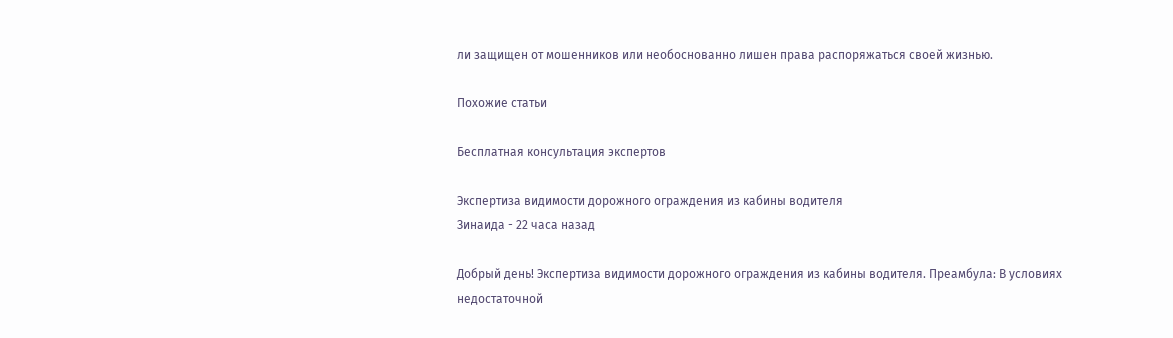ли защищен от мошенников или необоснованно лишен права распоряжаться своей жизнью.

Похожие статьи

Бесплатная консультация экспертов

Экспертиза видимости дорожного ограждения из кабины водителя
Зинаида - 22 часа назад

Добрый день! Экспертиза видимости дорожного ограждения из кабины водителя. Преамбула: В условиях недостаточной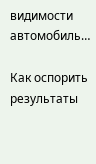видимости автомобиль…

Как оспорить результаты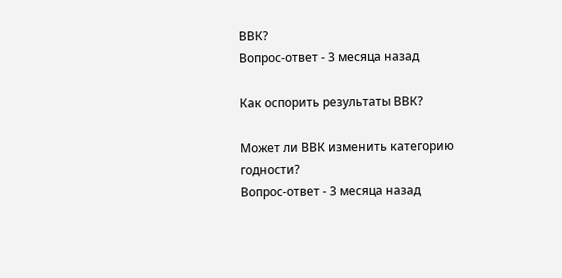ВВК?
Вопрос-ответ - 3 месяца назад

Как оспорить результаты ВВК?

Может ли ВВК изменить категорию годности?
Вопрос-ответ - 3 месяца назад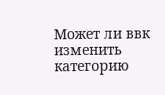Может ли ввк изменить категорию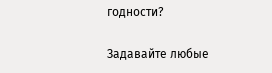годности?

Задавайте любые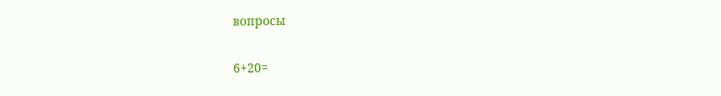вопросы

6+20=